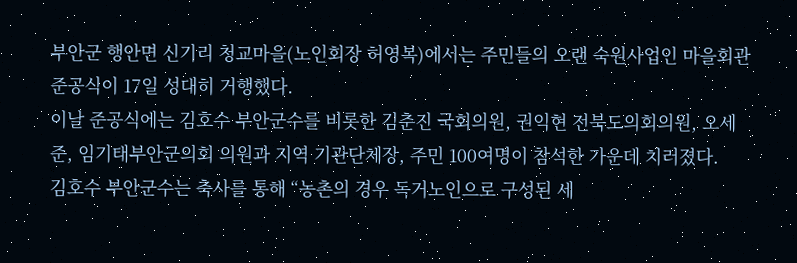부안군 행안면 신기리 청교마을(노인회장 허영복)에서는 주민들의 오랜 숙원사업인 마을회관 준공식이 17일 성대히 거행했다.
이날 준공식에는 김호수 부안군수를 비롯한 김춘진 국회의원, 권익현 전북도의회의원, 오세준, 임기태부안군의회 의원과 지역 기관단체장, 주민 100여명이 참석한 가운데 치러졌다.
김호수 부안군수는 축사를 통해 “농촌의 경우 독거노인으로 구성된 세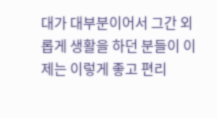대가 대부분이어서 그간 외롭게 생활을 하던 분들이 이제는 이렇게 좋고 편리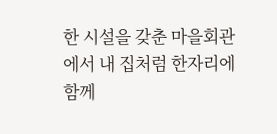한 시설을 갖춘 마을회관에서 내 집처럼 한자리에 함께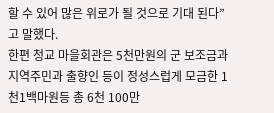할 수 있어 많은 위로가 될 것으로 기대 된다”고 말했다.
한편 청교 마을회관은 5천만원의 군 보조금과 지역주민과 출향인 등이 정성스럽게 모금한 1천1백마원등 총 6천 100만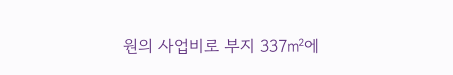원의 사업비로 부지 337㎡에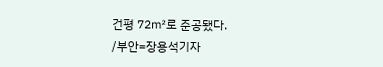건평 72㎡로 준공됐다.
/부안=장용석기자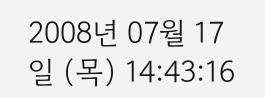2008년 07월 17일 (목) 14:43:16